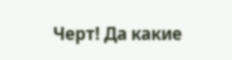Черт! Да какие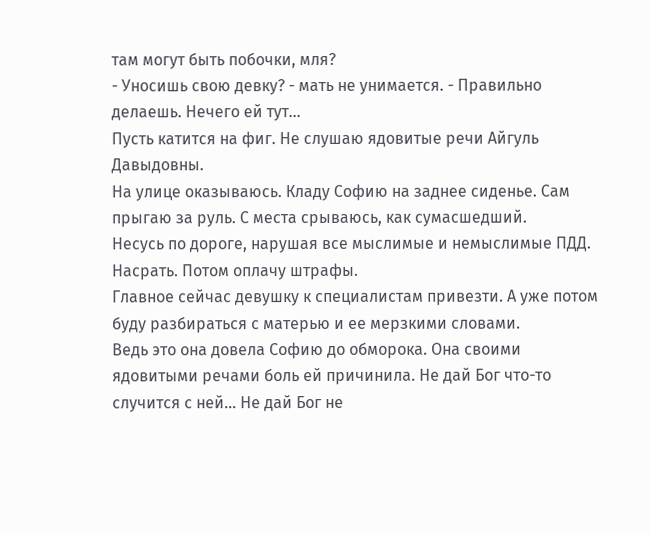там могут быть побочки, мля?
- Уносишь свою девку? - мать не унимается. - Правильно делаешь. Нечего ей тут…
Пусть катится на фиг. Не слушаю ядовитые речи Айгуль Давыдовны.
На улице оказываюсь. Кладу Софию на заднее сиденье. Сам прыгаю за руль. С места срываюсь, как сумасшедший.
Несусь по дороге, нарушая все мыслимые и немыслимые ПДД.
Насрать. Потом оплачу штрафы.
Главное сейчас девушку к специалистам привезти. А уже потом буду разбираться с матерью и ее мерзкими словами.
Ведь это она довела Софию до обморока. Она своими ядовитыми речами боль ей причинила. Не дай Бог что-то случится с ней… Не дай Бог не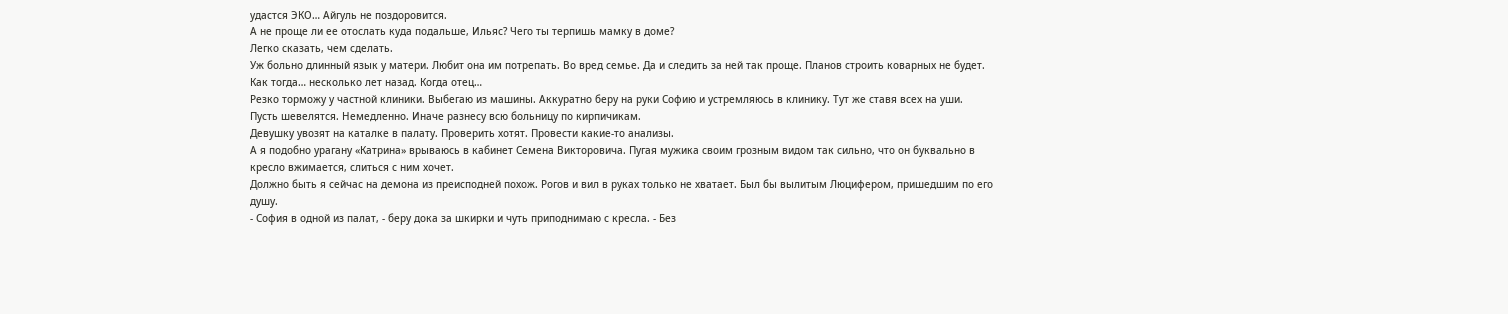удастся ЭКО… Айгуль не поздоровится.
А не проще ли ее отослать куда подальше, Ильяс? Чего ты терпишь мамку в доме?
Легко сказать, чем сделать.
Уж больно длинный язык у матери. Любит она им потрепать. Во вред семье. Да и следить за ней так проще. Планов строить коварных не будет.
Как тогда… несколько лет назад. Когда отец…
Резко торможу у частной клиники. Выбегаю из машины. Аккуратно беру на руки Софию и устремляюсь в клинику. Тут же ставя всех на уши.
Пусть шевелятся. Немедленно. Иначе разнесу всю больницу по кирпичикам.
Девушку увозят на каталке в палату. Проверить хотят. Провести какие-то анализы.
А я подобно урагану «Катрина» врываюсь в кабинет Семена Викторовича. Пугая мужика своим грозным видом так сильно, что он буквально в кресло вжимается, слиться с ним хочет.
Должно быть я сейчас на демона из преисподней похож. Рогов и вил в руках только не хватает. Был бы вылитым Люцифером, пришедшим по его душу.
- София в одной из палат, - беру дока за шкирки и чуть приподнимаю с кресла. - Без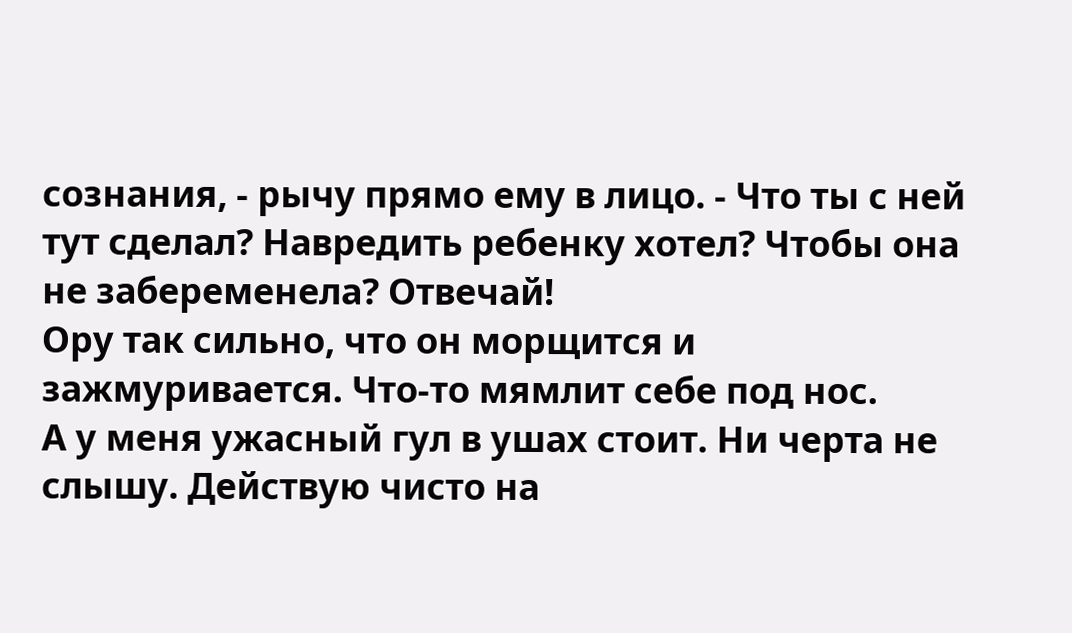сознания, - рычу прямо ему в лицо. - Что ты с ней тут сделал? Навредить ребенку хотел? Чтобы она не забеременела? Отвечай!
Ору так сильно, что он морщится и зажмуривается. Что-то мямлит себе под нос.
А у меня ужасный гул в ушах стоит. Ни черта не слышу. Действую чисто на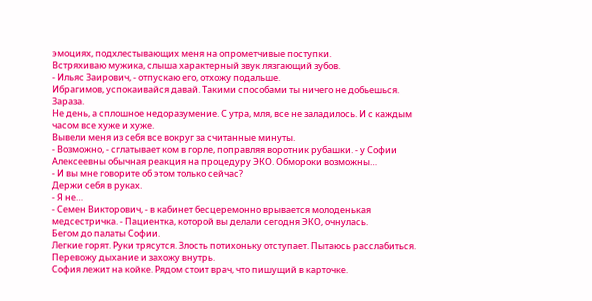эмоциях, подхлестывающих меня на опрометчивые поступки.
Встряхиваю мужика, слыша характерный звук лязгающий зубов.
- Ильяс Заирович, - отпускаю его, отхожу подальше.
Ибрагимов, успокаивайся давай. Такими способами ты ничего не добьешься.
Зараза.
Не день, а сплошное недоразумение. С утра, мля, все не заладилось. И с каждым часом все хуже и хуже.
Вывели меня из себя все вокруг за считанные минуты.
- Возможно, - сглатывает ком в горле, поправляя воротник рубашки. - у Софии Алексеевны обычная реакция на процедуру ЭКО. Обмороки возможны…
- И вы мне говорите об этом только сейчас?
Держи себя в руках.
- Я не…
- Семен Викторович, - в кабинет бесцеремонно врывается молоденькая медсестричка. - Пациентка, которой вы делали сегодня ЭКО, очнулась.
Бегом до палаты Софии.
Легкие горят. Руки трясутся. Злость потихоньку отступает. Пытаюсь расслабиться. Перевожу дыхание и захожу внутрь.
София лежит на койке. Рядом стоит врач, что пишущий в карточке.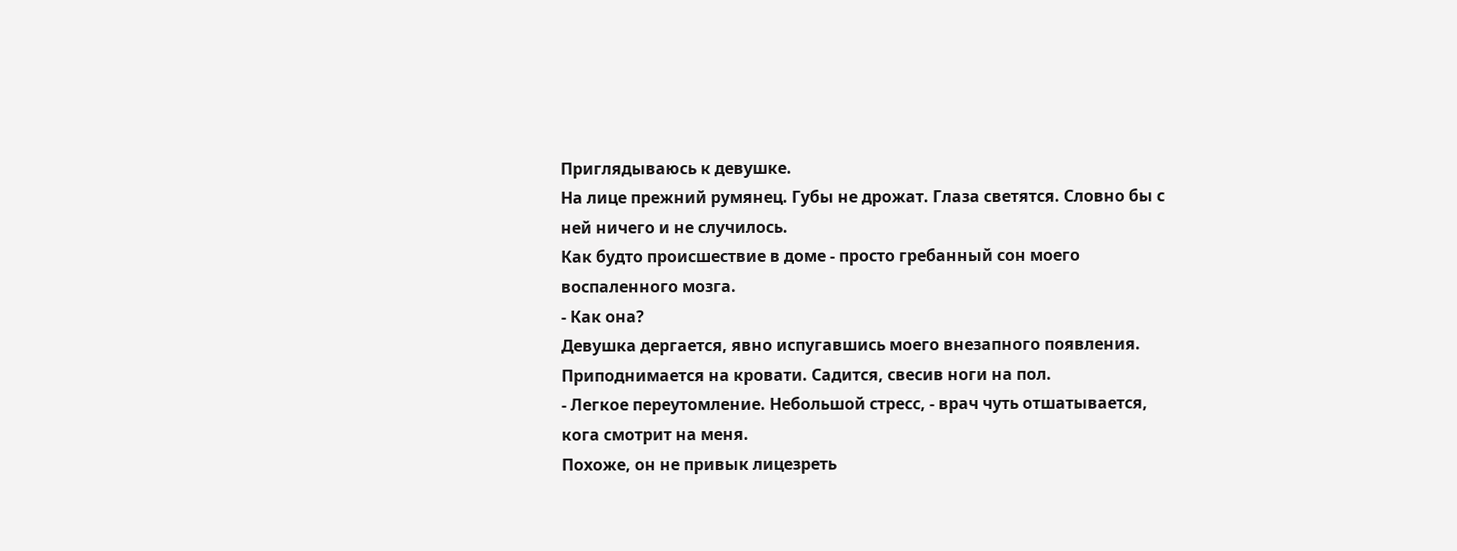Приглядываюсь к девушке.
На лице прежний румянец. Губы не дрожат. Глаза светятся. Словно бы с ней ничего и не случилось.
Как будто происшествие в доме - просто гребанный сон моего воспаленного мозга.
- Как она?
Девушка дергается, явно испугавшись моего внезапного появления. Приподнимается на кровати. Садится, свесив ноги на пол.
- Легкое переутомление. Небольшой стресс, - врач чуть отшатывается, кога смотрит на меня.
Похоже, он не привык лицезреть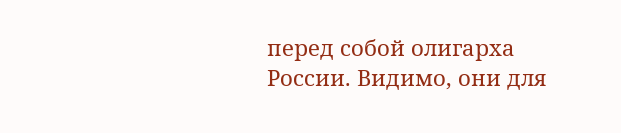перед собой олигарха России. Видимо, они для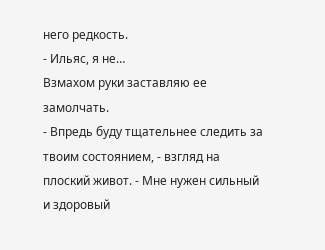него редкость.
- Ильяс, я не…
Взмахом руки заставляю ее замолчать.
- Впредь буду тщательнее следить за твоим состоянием, - взгляд на плоский живот. - Мне нужен сильный и здоровый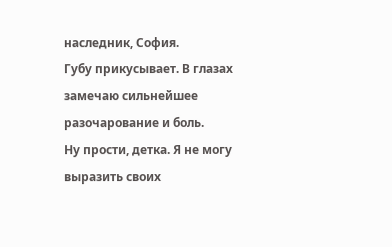наследник, София.
Губу прикусывает. В глазах замечаю сильнейшее разочарование и боль.
Ну прости, детка. Я не могу выразить своих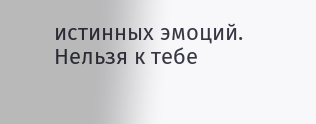истинных эмоций.
Нельзя к тебе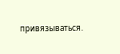привязываться.